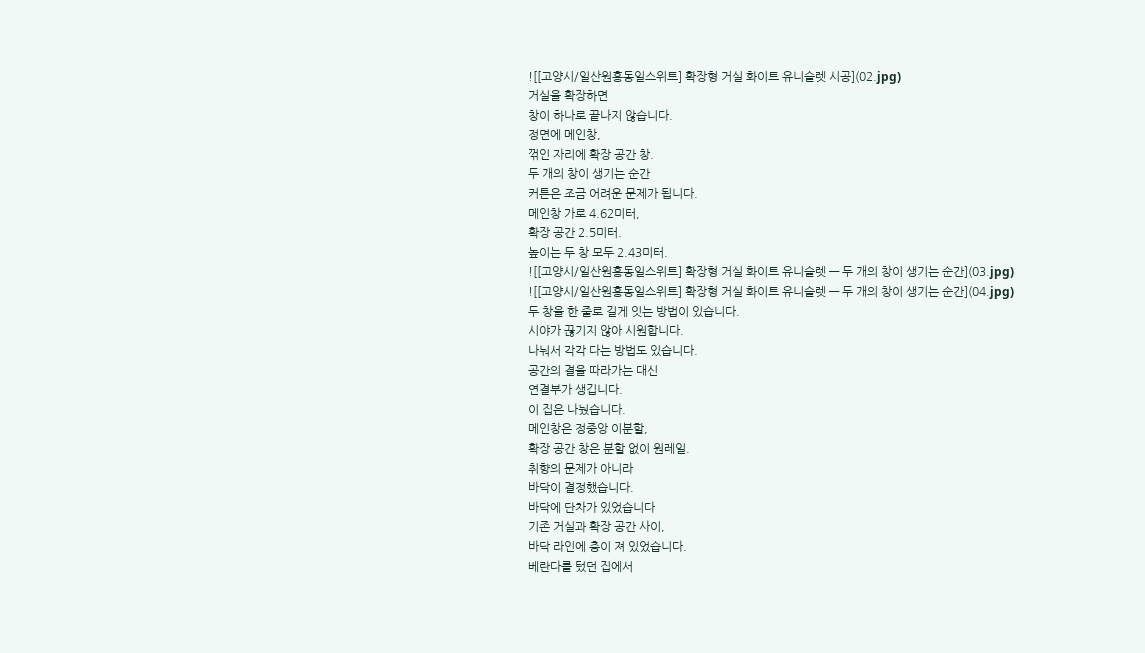![[고양시/일산원흥동일스위트] 확장형 거실 화이트 유니슬렛 시공](02.jpg)
거실을 확장하면
창이 하나로 끝나지 않습니다.
정면에 메인창,
꺾인 자리에 확장 공간 창.
두 개의 창이 생기는 순간
커튼은 조금 어려운 문제가 됩니다.
메인창 가로 4.62미터,
확장 공간 2.5미터.
높이는 두 창 모두 2.43미터.
![[고양시/일산원흥동일스위트] 확장형 거실 화이트 유니슬렛 — 두 개의 창이 생기는 순간](03.jpg)
![[고양시/일산원흥동일스위트] 확장형 거실 화이트 유니슬렛 — 두 개의 창이 생기는 순간](04.jpg)
두 창을 한 줄로 길게 잇는 방법이 있습니다.
시야가 끊기지 않아 시원합니다.
나눠서 각각 다는 방법도 있습니다.
공간의 결을 따라가는 대신
연결부가 생깁니다.
이 집은 나눴습니다.
메인창은 정중앙 이분할,
확장 공간 창은 분할 없이 원레일.
취향의 문제가 아니라
바닥이 결정했습니다.
바닥에 단차가 있었습니다
기존 거실과 확장 공간 사이,
바닥 라인에 층이 져 있었습니다.
베란다를 텄던 집에서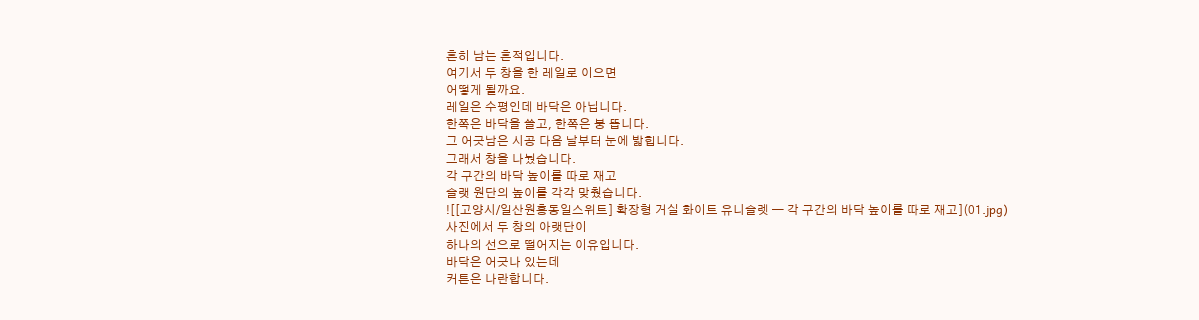흔히 남는 흔적입니다.
여기서 두 창을 한 레일로 이으면
어떻게 될까요.
레일은 수평인데 바닥은 아닙니다.
한쪽은 바닥을 쓸고, 한쪽은 붕 뜹니다.
그 어긋남은 시공 다음 날부터 눈에 밟힙니다.
그래서 창을 나눴습니다.
각 구간의 바닥 높이를 따로 재고
슬랫 원단의 높이를 각각 맞췄습니다.
![[고양시/일산원흥동일스위트] 확장형 거실 화이트 유니슬렛 — 각 구간의 바닥 높이를 따로 재고](01.jpg)
사진에서 두 창의 아랫단이
하나의 선으로 떨어지는 이유입니다.
바닥은 어긋나 있는데
커튼은 나란합니다.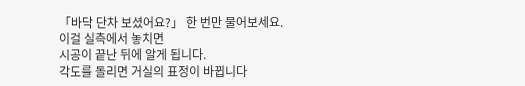「바닥 단차 보셨어요?」 한 번만 물어보세요.
이걸 실측에서 놓치면
시공이 끝난 뒤에 알게 됩니다.
각도를 돌리면 거실의 표정이 바뀝니다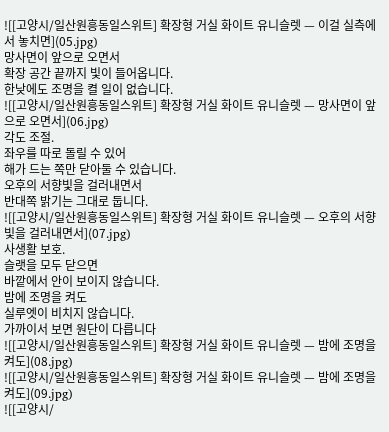![[고양시/일산원흥동일스위트] 확장형 거실 화이트 유니슬렛 — 이걸 실측에서 놓치면](05.jpg)
망사면이 앞으로 오면서
확장 공간 끝까지 빛이 들어옵니다.
한낮에도 조명을 켤 일이 없습니다.
![[고양시/일산원흥동일스위트] 확장형 거실 화이트 유니슬렛 — 망사면이 앞으로 오면서](06.jpg)
각도 조절.
좌우를 따로 돌릴 수 있어
해가 드는 쪽만 닫아둘 수 있습니다.
오후의 서향빛을 걸러내면서
반대쪽 밝기는 그대로 둡니다.
![[고양시/일산원흥동일스위트] 확장형 거실 화이트 유니슬렛 — 오후의 서향빛을 걸러내면서](07.jpg)
사생활 보호.
슬랫을 모두 닫으면
바깥에서 안이 보이지 않습니다.
밤에 조명을 켜도
실루엣이 비치지 않습니다.
가까이서 보면 원단이 다릅니다
![[고양시/일산원흥동일스위트] 확장형 거실 화이트 유니슬렛 — 밤에 조명을 켜도](08.jpg)
![[고양시/일산원흥동일스위트] 확장형 거실 화이트 유니슬렛 — 밤에 조명을 켜도](09.jpg)
![[고양시/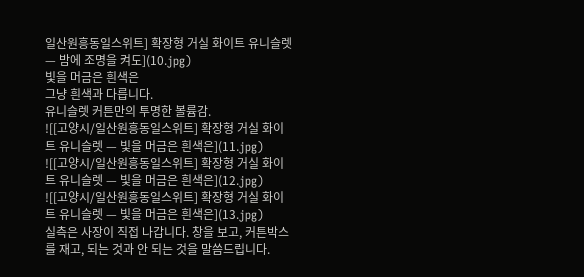일산원흥동일스위트] 확장형 거실 화이트 유니슬렛 — 밤에 조명을 켜도](10.jpg)
빛을 머금은 흰색은
그냥 흰색과 다릅니다.
유니슬렛 커튼만의 투명한 볼륨감.
![[고양시/일산원흥동일스위트] 확장형 거실 화이트 유니슬렛 — 빛을 머금은 흰색은](11.jpg)
![[고양시/일산원흥동일스위트] 확장형 거실 화이트 유니슬렛 — 빛을 머금은 흰색은](12.jpg)
![[고양시/일산원흥동일스위트] 확장형 거실 화이트 유니슬렛 — 빛을 머금은 흰색은](13.jpg)
실측은 사장이 직접 나갑니다. 창을 보고, 커튼박스를 재고, 되는 것과 안 되는 것을 말씀드립니다.